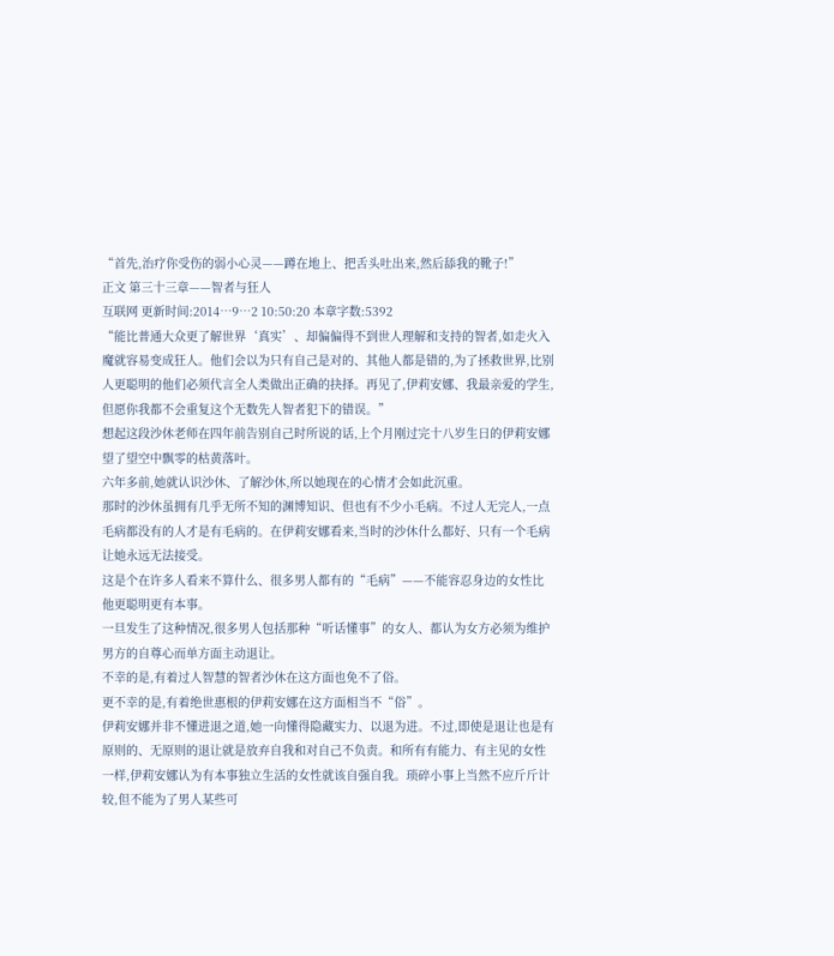“首先,治疗你受伤的弱小心灵——蹲在地上、把舌头吐出来,然后舔我的靴子!”
正文 第三十三章——智者与狂人
互联网 更新时间:2014…9…2 10:50:20 本章字数:5392
“能比普通大众更了解世界‘真实’、却偏偏得不到世人理解和支持的智者,如走火入魔就容易变成狂人。他们会以为只有自己是对的、其他人都是错的,为了拯救世界,比别人更聪明的他们必须代言全人类做出正确的抉择。再见了,伊莉安娜、我最亲爱的学生,但愿你我都不会重复这个无数先人智者犯下的错误。”
想起这段沙休老师在四年前告别自己时所说的话,上个月刚过完十八岁生日的伊莉安娜望了望空中飘零的枯黄落叶。
六年多前,她就认识沙休、了解沙休,所以她现在的心情才会如此沉重。
那时的沙休虽拥有几乎无所不知的渊博知识、但也有不少小毛病。不过人无完人,一点毛病都没有的人才是有毛病的。在伊莉安娜看来,当时的沙休什么都好、只有一个毛病让她永远无法接受。
这是个在许多人看来不算什么、很多男人都有的“毛病”——不能容忍身边的女性比他更聪明更有本事。
一旦发生了这种情况,很多男人包括那种“听话懂事”的女人、都认为女方必须为维护男方的自尊心而单方面主动退让。
不幸的是,有着过人智慧的智者沙休在这方面也免不了俗。
更不幸的是,有着绝世惠根的伊莉安娜在这方面相当不“俗”。
伊莉安娜并非不懂进退之道,她一向懂得隐藏实力、以退为进。不过,即使是退让也是有原则的、无原则的退让就是放弃自我和对自己不负责。和所有有能力、有主见的女性一样,伊莉安娜认为有本事独立生活的女性就该自强自我。琐碎小事上当然不应斤斤计较,但不能为了男人某些可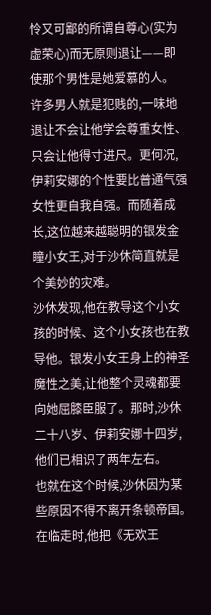怜又可鄙的所谓自尊心(实为虚荣心)而无原则退让——即使那个男性是她爱慕的人。
许多男人就是犯贱的,一味地退让不会让他学会尊重女性、只会让他得寸进尺。更何况,伊莉安娜的个性要比普通气强女性更自我自强。而随着成长,这位越来越聪明的银发金瞳小女王,对于沙休简直就是个美妙的灾难。
沙休发现,他在教导这个小女孩的时候、这个小女孩也在教导他。银发小女王身上的神圣魔性之美,让他整个灵魂都要向她屈膝臣服了。那时,沙休二十八岁、伊莉安娜十四岁,他们已相识了两年左右。
也就在这个时候,沙休因为某些原因不得不离开条顿帝国。在临走时,他把《无欢王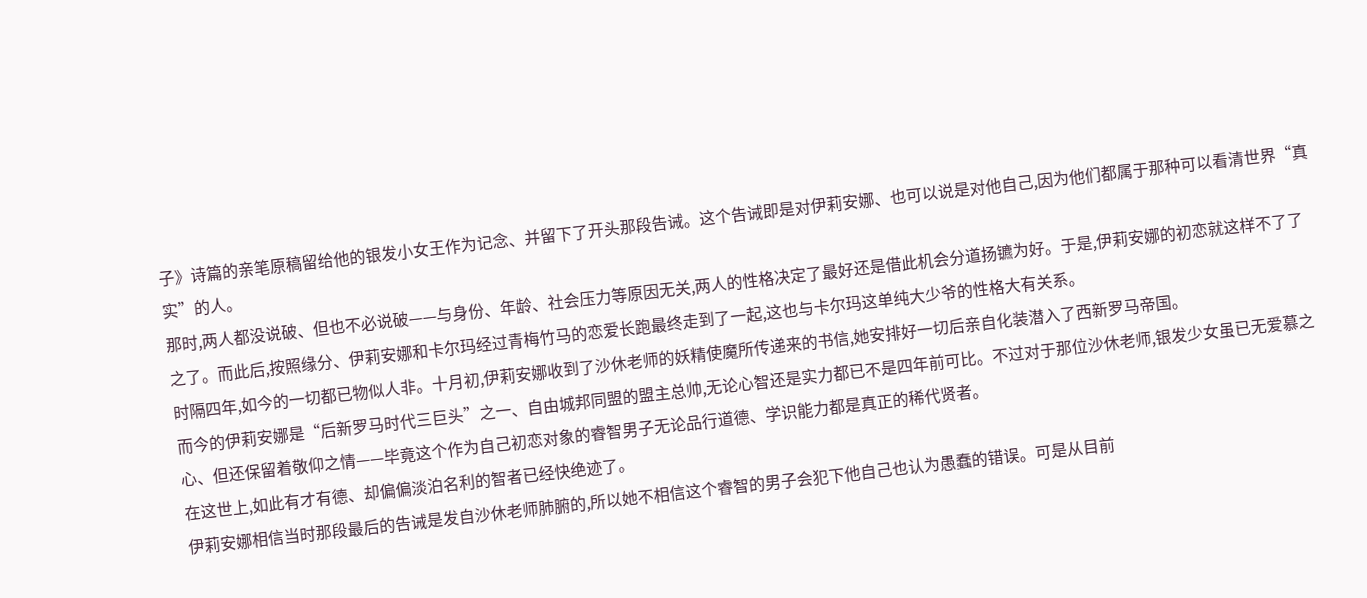子》诗篇的亲笔原稿留给他的银发小女王作为记念、并留下了开头那段告诫。这个告诫即是对伊莉安娜、也可以说是对他自己,因为他们都属于那种可以看清世界“真实”的人。
那时,两人都没说破、但也不必说破——与身份、年龄、社会压力等原因无关,两人的性格决定了最好还是借此机会分道扬镳为好。于是,伊莉安娜的初恋就这样不了了之了。而此后,按照缘分、伊莉安娜和卡尔玛经过青梅竹马的恋爱长跑最终走到了一起,这也与卡尔玛这单纯大少爷的性格大有关系。
时隔四年,如今的一切都已物似人非。十月初,伊莉安娜收到了沙休老师的妖精使魔所传递来的书信,她安排好一切后亲自化装潜入了西新罗马帝国。
而今的伊莉安娜是“后新罗马时代三巨头”之一、自由城邦同盟的盟主总帅,无论心智还是实力都已不是四年前可比。不过对于那位沙休老师,银发少女虽已无爱慕之心、但还保留着敬仰之情——毕竟这个作为自己初恋对象的睿智男子无论品行道德、学识能力都是真正的稀代贤者。
在这世上,如此有才有德、却偏偏淡泊名利的智者已经快绝迹了。
伊莉安娜相信当时那段最后的告诫是发自沙休老师肺腑的,所以她不相信这个睿智的男子会犯下他自己也认为愚蠢的错误。可是从目前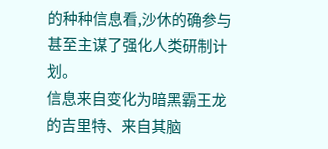的种种信息看,沙休的确参与甚至主谋了强化人类研制计划。
信息来自变化为暗黑霸王龙的吉里特、来自其脑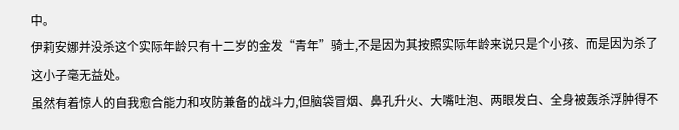中。
伊莉安娜并没杀这个实际年龄只有十二岁的金发“青年”骑士,不是因为其按照实际年龄来说只是个小孩、而是因为杀了这小子毫无益处。
虽然有着惊人的自我愈合能力和攻防兼备的战斗力,但脑袋冒烟、鼻孔升火、大嘴吐泡、两眼发白、全身被轰杀浮肿得不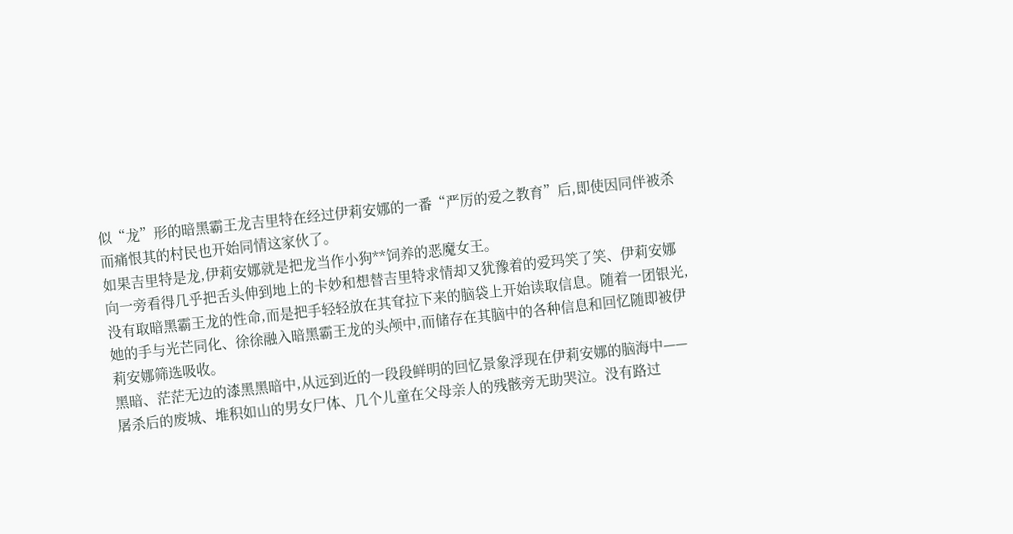似“龙”形的暗黑霸王龙吉里特在经过伊莉安娜的一番“严厉的爱之教育”后,即使因同伴被杀而痛恨其的村民也开始同情这家伙了。
如果吉里特是龙,伊莉安娜就是把龙当作小狗**饲养的恶魔女王。
向一旁看得几乎把舌头伸到地上的卡妙和想替吉里特求情却又犹豫着的爱玛笑了笑、伊莉安娜没有取暗黑霸王龙的性命,而是把手轻轻放在其耷拉下来的脑袋上开始读取信息。随着一团银光,她的手与光芒同化、徐徐融入暗黑霸王龙的头颅中,而储存在其脑中的各种信息和回忆随即被伊莉安娜筛选吸收。
黑暗、茫茫无边的漆黑黑暗中,从远到近的一段段鲜明的回忆景象浮现在伊莉安娜的脑海中——
屠杀后的废城、堆积如山的男女尸体、几个儿童在父母亲人的残骸旁无助哭泣。没有路过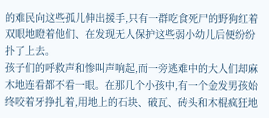的难民向这些孤儿伸出援手,只有一群吃食死尸的野狗红着双眼地瞪着他们、在发现无人保护这些弱小幼儿后便纷纷扑了上去。
孩子们的呼救声和惨叫声响起,而一旁逃难中的大人们却麻木地连看都不看一眼。在那几个小孩中,有一个金发男孩始终咬着牙挣扎着,用地上的石块、破瓦、砖头和木棍疯狂地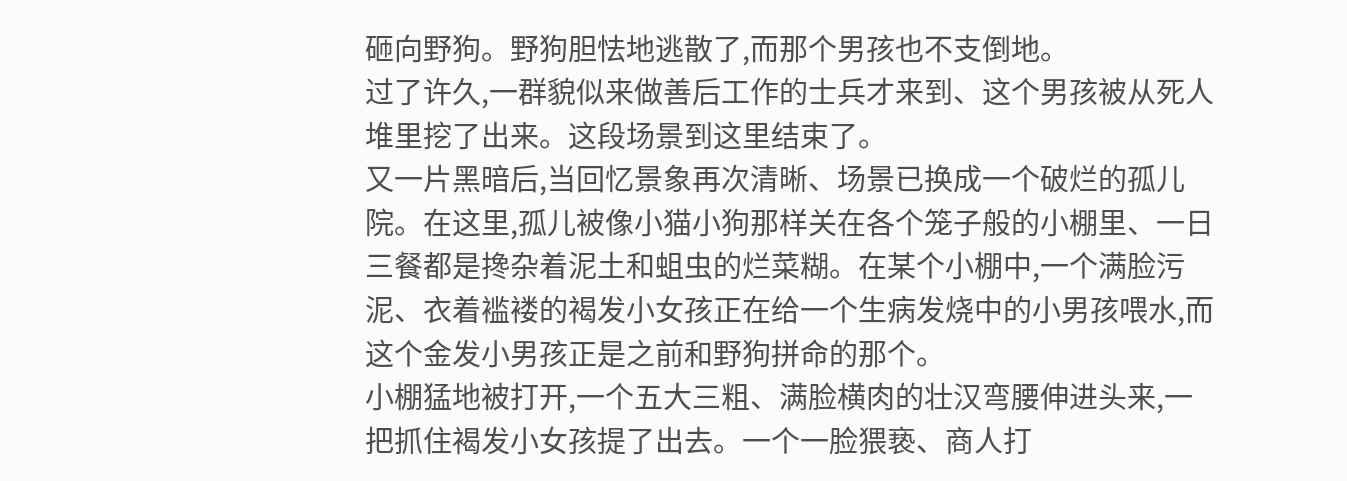砸向野狗。野狗胆怯地逃散了,而那个男孩也不支倒地。
过了许久,一群貌似来做善后工作的士兵才来到、这个男孩被从死人堆里挖了出来。这段场景到这里结束了。
又一片黑暗后,当回忆景象再次清晰、场景已换成一个破烂的孤儿院。在这里,孤儿被像小猫小狗那样关在各个笼子般的小棚里、一日三餐都是搀杂着泥土和蛆虫的烂菜糊。在某个小棚中,一个满脸污泥、衣着褴褛的褐发小女孩正在给一个生病发烧中的小男孩喂水,而这个金发小男孩正是之前和野狗拼命的那个。
小棚猛地被打开,一个五大三粗、满脸横肉的壮汉弯腰伸进头来,一把抓住褐发小女孩提了出去。一个一脸猥亵、商人打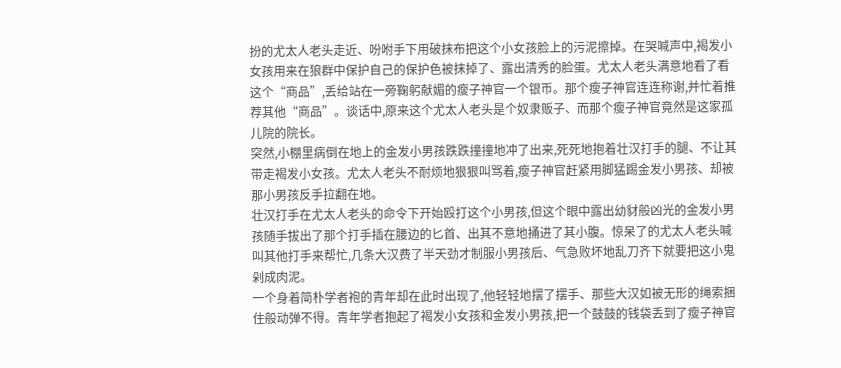扮的尤太人老头走近、吩咐手下用破抹布把这个小女孩脸上的污泥擦掉。在哭喊声中,褐发小女孩用来在狼群中保护自己的保护色被抹掉了、露出清秀的脸蛋。尤太人老头满意地看了看这个“商品”,丢给站在一旁鞠躬献媚的瘦子神官一个银币。那个瘦子神官连连称谢,并忙着推荐其他“商品”。谈话中,原来这个尤太人老头是个奴隶贩子、而那个瘦子神官竟然是这家孤儿院的院长。
突然,小棚里病倒在地上的金发小男孩跌跌撞撞地冲了出来,死死地抱着壮汉打手的腿、不让其带走褐发小女孩。尤太人老头不耐烦地狠狠叫骂着,瘦子神官赶紧用脚猛踢金发小男孩、却被那小男孩反手拉翻在地。
壮汉打手在尤太人老头的命令下开始殴打这个小男孩,但这个眼中露出幼豺般凶光的金发小男孩随手拔出了那个打手插在腰边的匕首、出其不意地捅进了其小腹。惊呆了的尤太人老头喊叫其他打手来帮忙,几条大汉费了半天劲才制服小男孩后、气急败坏地乱刀齐下就要把这小鬼剁成肉泥。
一个身着简朴学者袍的青年却在此时出现了,他轻轻地摆了摆手、那些大汉如被无形的绳索捆住般动弹不得。青年学者抱起了褐发小女孩和金发小男孩,把一个鼓鼓的钱袋丢到了瘦子神官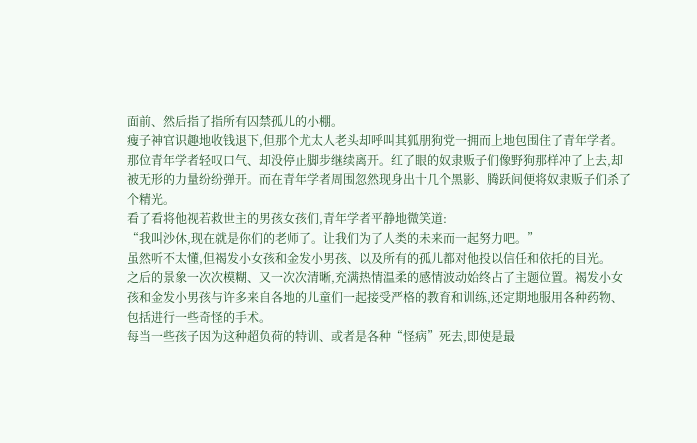面前、然后指了指所有囚禁孤儿的小棚。
瘦子神官识趣地收钱退下,但那个尤太人老头却呼叫其狐朋狗党一拥而上地包围住了青年学者。那位青年学者轻叹口气、却没停止脚步继续离开。红了眼的奴隶贩子们像野狗那样冲了上去,却被无形的力量纷纷弹开。而在青年学者周围忽然现身出十几个黑影、腾跃间便将奴隶贩子们杀了个精光。
看了看将他视若救世主的男孩女孩们,青年学者平静地微笑道:
“我叫沙休,现在就是你们的老师了。让我们为了人类的未来而一起努力吧。”
虽然听不太懂,但褐发小女孩和金发小男孩、以及所有的孤儿都对他投以信任和依托的目光。
之后的景象一次次模糊、又一次次清晰,充满热情温柔的感情波动始终占了主题位置。褐发小女孩和金发小男孩与许多来自各地的儿童们一起接受严格的教育和训练,还定期地服用各种药物、包括进行一些奇怪的手术。
每当一些孩子因为这种超负荷的特训、或者是各种“怪病”死去,即使是最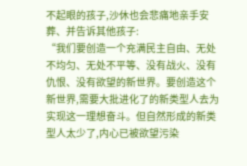不起眼的孩子,沙休也会悲痛地亲手安葬、并告诉其他孩子:
“我们要创造一个充满民主自由、无处不均匀、无处不平等、没有战火、没有仇恨、没有欲望的新世界。要创造这个新世界,需要大批进化了的新类型人去为实现这一理想奋斗。但自然形成的新类型人太少了,内心已被欲望污染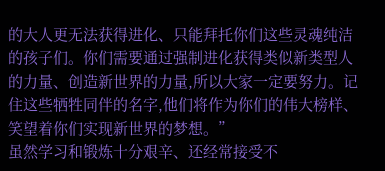的大人更无法获得进化、只能拜托你们这些灵魂纯洁的孩子们。你们需要通过强制进化获得类似新类型人的力量、创造新世界的力量,所以大家一定要努力。记住这些牺牲同伴的名字,他们将作为你们的伟大榜样、笑望着你们实现新世界的梦想。”
虽然学习和锻炼十分艰辛、还经常接受不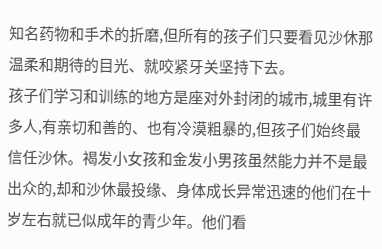知名药物和手术的折磨,但所有的孩子们只要看见沙休那温柔和期待的目光、就咬紧牙关坚持下去。
孩子们学习和训练的地方是座对外封闭的城市,城里有许多人,有亲切和善的、也有冷漠粗暴的,但孩子们始终最信任沙休。褐发小女孩和金发小男孩虽然能力并不是最出众的,却和沙休最投缘、身体成长异常迅速的他们在十岁左右就已似成年的青少年。他们看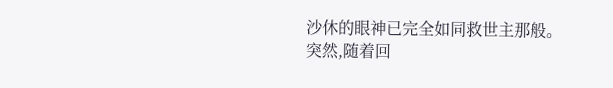沙休的眼神已完全如同救世主那般。
突然,随着回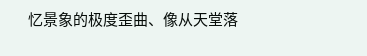忆景象的极度歪曲、像从天堂落